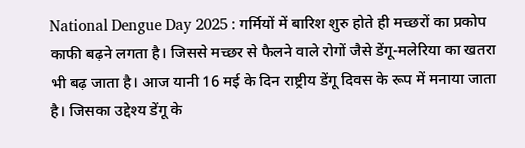National Dengue Day 2025 : गर्मियों में बारिश शुरु होते ही मच्छरों का प्रकोप काफी बढ़ने लगता है। जिससे मच्छर से फैलने वाले रोगों जैसे डेंगू-मलेरिया का खतरा भी बढ़ जाता है। आज यानी 16 मई के दिन राष्ट्रीय डेंगू दिवस के रूप में मनाया जाता है। जिसका उद्देश्य डेंगू के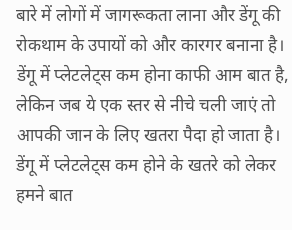बारे में लोगों में जागरूकता लाना और डेंगू की रोकथाम के उपायों को और कारगर बनाना है। डेंगू में प्लेटलेट्स कम होना काफी आम बात है, लेकिन जब ये एक स्तर से नीचे चली जाएं तो आपकी जान के लिए खतरा पैदा हो जाता है। डेंगू में प्लेटलेट्स कम होने के खतरे को लेकर हमने बात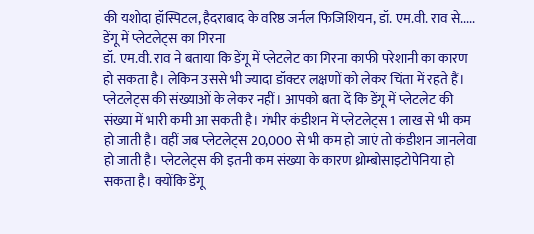की यशोदा हॉस्पिटल, हैदराबाद के वरिष्ठ जर्नल फिजिशियन, डॉ. एम.वी. राव से.....
डेंगू में प्लेटलेट्स का गिरना
डॉ. एम.वी. राव ने बताया कि डेंगू में प्लेटलेट का गिरना काफी परेशानी का कारण हो सकता है। लेकिन उससे भी ज्यादा डॉक्टर लक्षणों को लेकर चिंता में रहते हैं। प्लेटलेट्स की संख्याओं के लेकर नहीं। आपको बता दें कि डेंगू में प्लेटलेट की संख्या में भारी कमी आ सकती है। गंभीर कंडीशन में प्लेटलेट्स 1 लाख से भी कम हो जाती है। वहीं जब प्लेटलेट्स 20,000 से भी कम हो जाएं तो कंडीशन जानलेवा हो जाती है। प्लेटलेट्स की इतनी कम संख्या के कारण थ्रोम्बोसाइटोपेनिया हो सकता है। क्योंकि डेंगू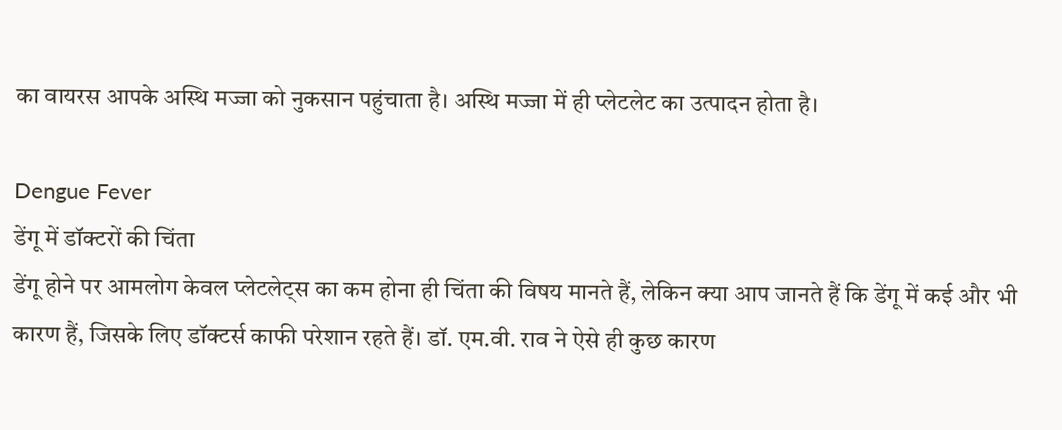का वायरस आपके अस्थि मज्जा को नुकसान पहुंचाता है। अस्थि मज्जा में ही प्लेटलेट का उत्पादन होता है।

Dengue Fever
डेंगू में डॉक्टरों की चिंता
डेंगू होने पर आमलोग केवल प्लेटलेट्स का कम होना ही चिंता की विषय मानते हैं, लेकिन क्या आप जानते हैं कि डेंगू में कई और भी कारण हैं, जिसके लिए डॉक्टर्स काफी परेशान रहते हैं। डॉ. एम.वी. राव ने ऐसे ही कुछ कारण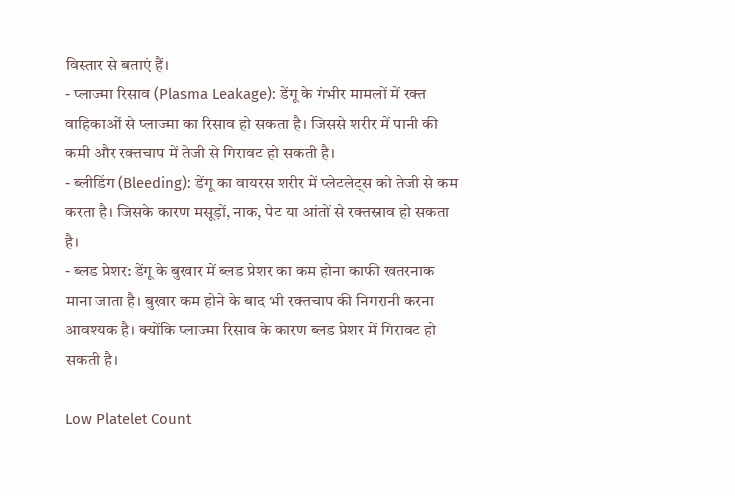विस्तार से बताएं हैं।
- प्लाज्मा रिसाव (Plasma Leakage): डेंगू के गंभीर मामलों में रक्त वाहिकाओं से प्लाज्मा का रिसाव हो सकता है। जिससे शरीर में पानी की कमी और रक्तचाप में तेजी से गिरावट हो सकती है।
- ब्लीडिंग (Bleeding): डेंगू का वायरस शरीर में प्लेटलेट्स को तेजी से कम करता है। जिसके कारण मसूड़ों, नाक, पेट या आंतों से रक्तस्राव हो सकता है।
- ब्लड प्रेशर: डेंगू के बुखार में ब्लड प्रेशर का कम होना काफी खतरनाक माना जाता है। बुखार कम होने के बाद भी रक्तचाप की निगरानी करना आवश्यक है। क्योंकि प्लाज्मा रिसाव के कारण ब्लड प्रेशर में गिरावट हो सकती है।

Low Platelet Count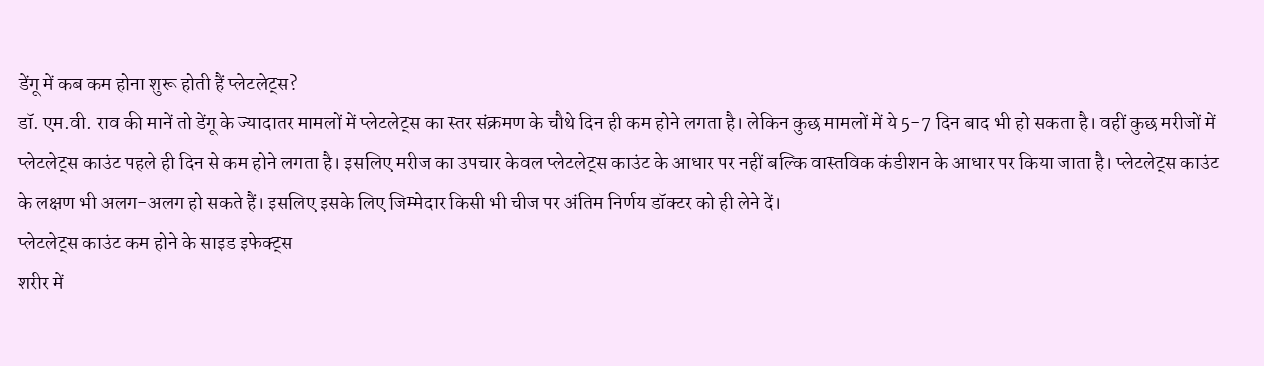डेंगू में कब कम होना शुरू होती हैं प्लेटलेट्स?
डॉ. एम.वी. राव की मानें तो डेंगू के ज्यादातर मामलों में प्लेटलेट्स का स्तर संक्रमण के चौथे दिन ही कम होने लगता है। लेकिन कुछ मामलों में ये 5-7 दिन बाद भी हो सकता है। वहीं कुछ मरीजों में प्लेटलेट्स काउंट पहले ही दिन से कम होने लगता है। इसलिए मरीज का उपचार केवल प्लेटलेट्स काउंट के आधार पर नहीं बल्कि वास्तविक कंडीशन के आधार पर किया जाता है। प्लेटलेट्स काउंट के लक्षण भी अलग-अलग हो सकते हैं। इसलिए इसके लिए जिम्मेदार किसी भी चीज पर अंतिम निर्णय डॉक्टर को ही लेने दें।
प्लेटलेट्स काउंट कम होने के साइड इफेक्ट्स
शरीर में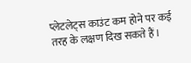प्लेटलेट्स काउंट कम होने पर कई तरह के लक्षण दिख सकते हैं।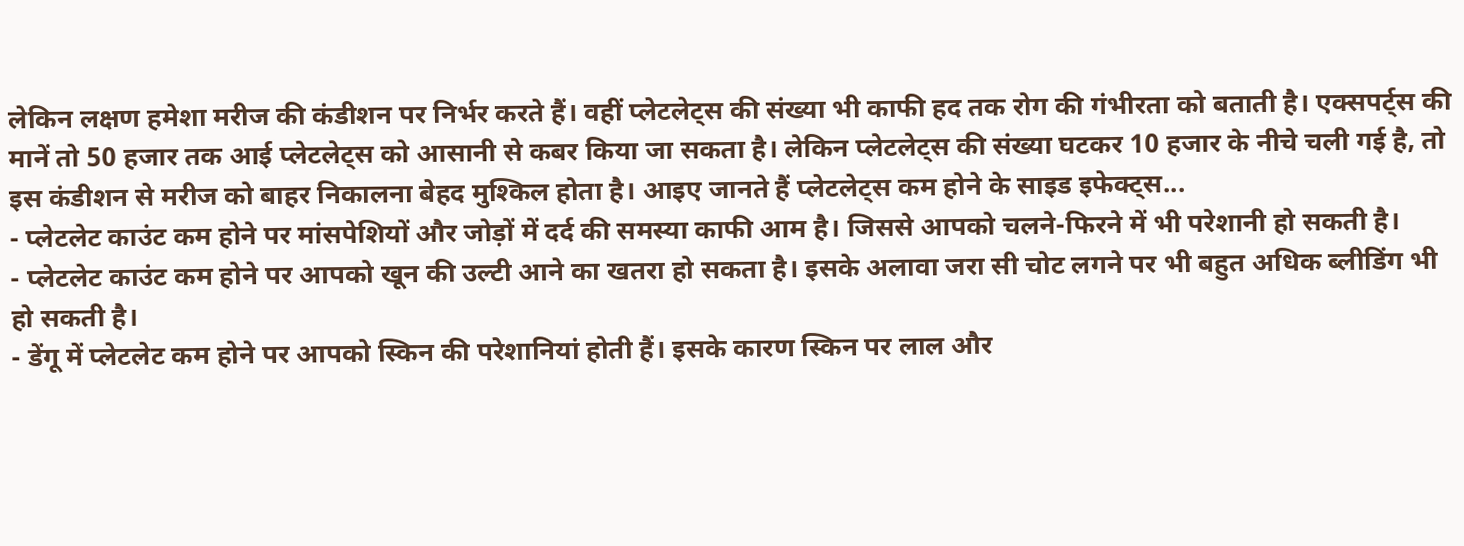लेकिन लक्षण हमेशा मरीज की कंडीशन पर निर्भर करते हैं। वहीं प्लेटलेट्स की संख्या भी काफी हद तक रोग की गंभीरता को बताती है। एक्सपर्ट्स की मानें तो 50 हजार तक आई प्लेटलेट्स को आसानी से कबर किया जा सकता है। लेकिन प्लेटलेट्स की संख्या घटकर 10 हजार के नीचे चली गई है, तो इस कंडीशन से मरीज को बाहर निकालना बेहद मुश्किल होता है। आइए जानते हैं प्लेटलेट्स कम होने के साइड इफेक्ट्स...
- प्लेटलेट काउंट कम होने पर मांसपेशियों और जोड़ों में दर्द की समस्या काफी आम है। जिससे आपको चलने-फिरने में भी परेशानी हो सकती है।
- प्लेटलेट काउंट कम होने पर आपको खून की उल्टी आने का खतरा हो सकता है। इसके अलावा जरा सी चोट लगने पर भी बहुत अधिक ब्लीडिंग भी हो सकती है।
- डेंगू में प्लेटलेट कम होने पर आपको स्किन की परेशानियां होती हैं। इसके कारण स्किन पर लाल और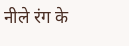नीले रंग के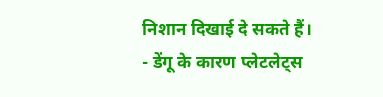निशान दिखाई दे सकते हैं।
- डेंगू के कारण प्लेटलेट्स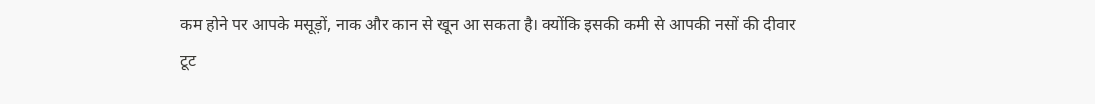कम होने पर आपके मसूड़ों, नाक और कान से खून आ सकता है। क्योंकि इसकी कमी से आपकी नसों की दीवार टूट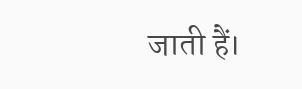जाती हैं।